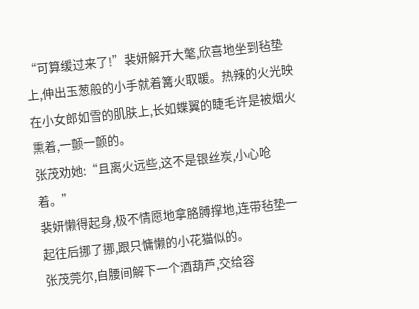“可算缓过来了!”裴妍解开大氅,欣喜地坐到毡垫上,伸出玉葱般的小手就着篝火取暖。热辣的火光映在小女郎如雪的肌肤上,长如蝶翼的睫毛许是被烟火熏着,一颤一颤的。
张茂劝她:“且离火远些,这不是银丝炭,小心呛着。”
裴妍懒得起身,极不情愿地拿胳膊撑地,连带毡垫一起往后挪了挪,跟只慵懒的小花猫似的。
张茂莞尔,自腰间解下一个酒葫芦,交给容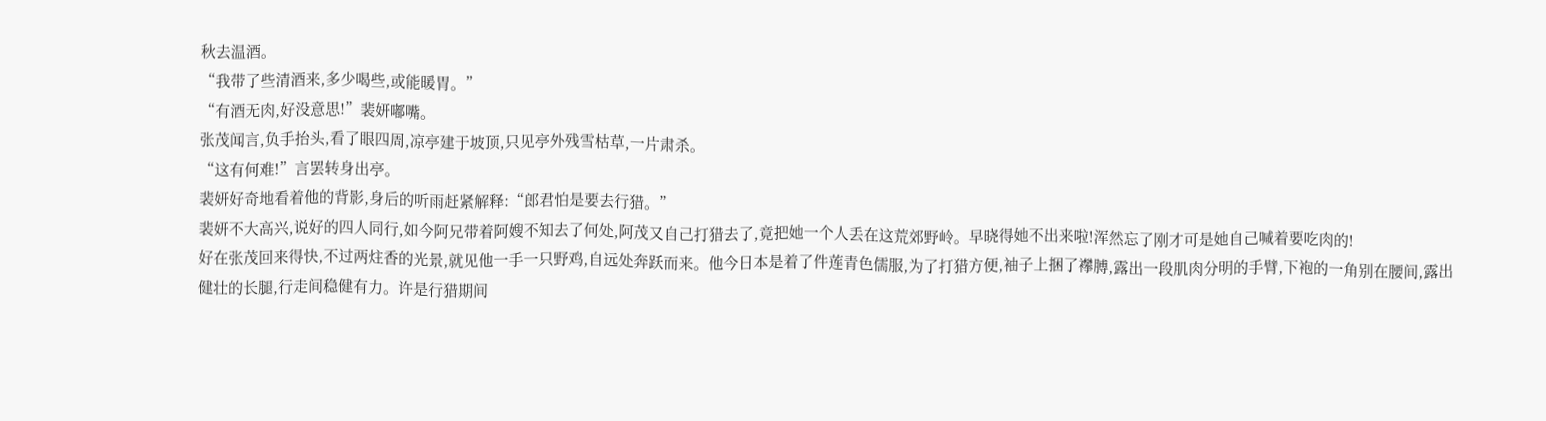秋去温酒。
“我带了些清酒来,多少喝些,或能暖胃。”
“有酒无肉,好没意思!”裴妍嘟嘴。
张茂闻言,负手抬头,看了眼四周,凉亭建于坡顶,只见亭外残雪枯草,一片肃杀。
“这有何难!”言罢转身出亭。
裴妍好奇地看着他的背影,身后的听雨赶紧解释:“郎君怕是要去行猎。”
裴妍不大高兴,说好的四人同行,如今阿兄带着阿嫂不知去了何处,阿茂又自己打猎去了,竟把她一个人丢在这荒郊野岭。早晓得她不出来啦!浑然忘了刚才可是她自己喊着要吃肉的!
好在张茂回来得快,不过两炷香的光景,就见他一手一只野鸡,自远处奔跃而来。他今日本是着了件莲青色儒服,为了打猎方便,袖子上捆了襻膊,露出一段肌肉分明的手臂,下袍的一角别在腰间,露出健壮的长腿,行走间稳健有力。许是行猎期间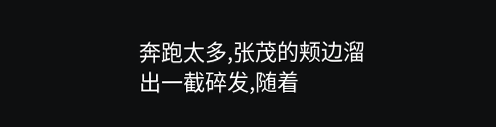奔跑太多,张茂的颊边溜出一截碎发,随着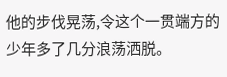他的步伐晃荡,令这个一贯端方的少年多了几分浪荡洒脱。